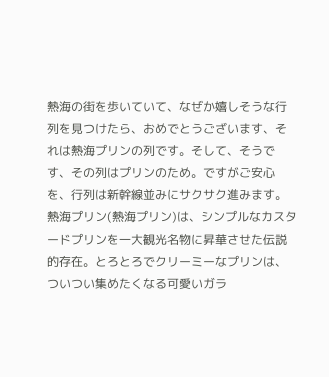熱海の街を歩いていて、なぜか嬉しそうな行列を見つけたら、おめでとうございます、それは熱海プリンの列です。そして、そうです、その列はプリンのため。ですがご安心を、行列は新幹線並みにサクサク進みます。
熱海プリン(熱海プリン)は、シンプルなカスタードプリンを一大観光名物に昇華させた伝説的存在。とろとろでクリーミーなプリンは、ついつい集めたくなる可愛いガラ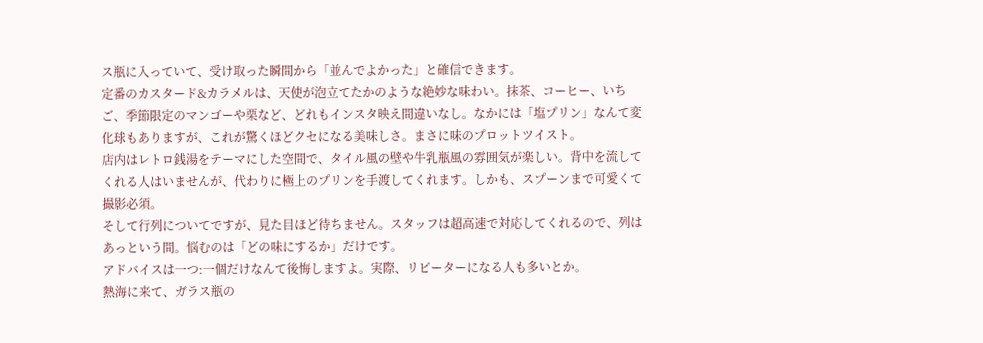ス瓶に入っていて、受け取った瞬間から「並んでよかった」と確信できます。
定番のカスタード&カラメルは、天使が泡立てたかのような絶妙な味わい。抹茶、コーヒー、いちご、季節限定のマンゴーや栗など、どれもインスタ映え間違いなし。なかには「塩プリン」なんて変化球もありますが、これが驚くほどクセになる美味しさ。まさに味のプロットツイスト。
店内はレトロ銭湯をテーマにした空間で、タイル風の壁や牛乳瓶風の雰囲気が楽しい。背中を流してくれる人はいませんが、代わりに極上のプリンを手渡してくれます。しかも、スプーンまで可愛くて撮影必須。
そして行列についてですが、見た目ほど待ちません。スタッフは超高速で対応してくれるので、列はあっという間。悩むのは「どの味にするか」だけです。
アドバイスは一つ:一個だけなんて後悔しますよ。実際、リピーターになる人も多いとか。
熱海に来て、ガラス瓶の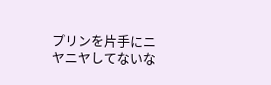プリンを片手にニヤニヤしてないな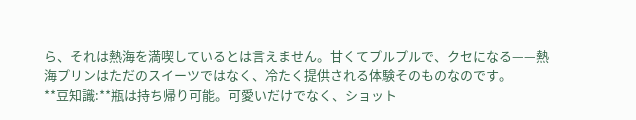ら、それは熱海を満喫しているとは言えません。甘くてプルプルで、クセになる——熱海プリンはただのスイーツではなく、冷たく提供される体験そのものなのです。
**豆知識:**瓶は持ち帰り可能。可愛いだけでなく、ショット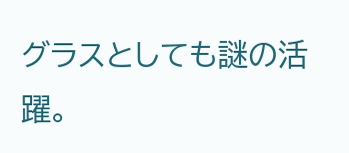グラスとしても謎の活躍。